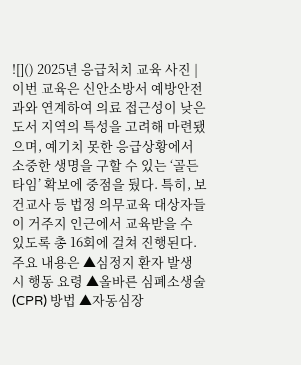![]() 2025년 응급처치 교육 사진 |
이번 교육은 신안소방서 예방안전과와 연계하여 의료 접근성이 낮은 도서 지역의 특성을 고려해 마련됐으며, 예기치 못한 응급상황에서 소중한 생명을 구할 수 있는 ‘골든타임’ 확보에 중점을 뒀다. 특히, 보건교사 등 법정 의무교육 대상자들이 거주지 인근에서 교육받을 수 있도록 총 16회에 걸쳐 진행된다.
주요 내용은 ▲심정지 환자 발생 시 행동 요령 ▲올바른 심폐소생술(CPR) 방법 ▲자동심장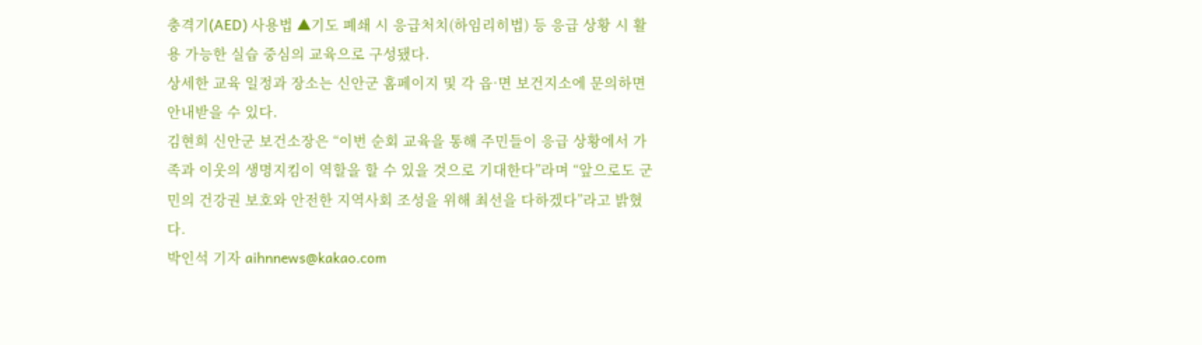충격기(AED) 사용법 ▲기도 폐쇄 시 응급처치(하임리히법) 등 응급 상황 시 활용 가능한 실습 중심의 교육으로 구성됐다.
상세한 교육 일정과 장소는 신안군 홈페이지 및 각 읍·면 보건지소에 문의하면 안내받을 수 있다.
김현희 신안군 보건소장은 “이번 순회 교육을 통해 주민들이 응급 상황에서 가족과 이웃의 생명지킴이 역할을 할 수 있을 것으로 기대한다”라며 “앞으로도 군민의 건강권 보호와 안전한 지역사회 조성을 위해 최선을 다하겠다”라고 밝혔다.
박인석 기자 aihnnews@kakao.com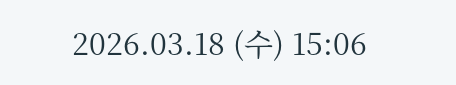2026.03.18 (수) 15:06